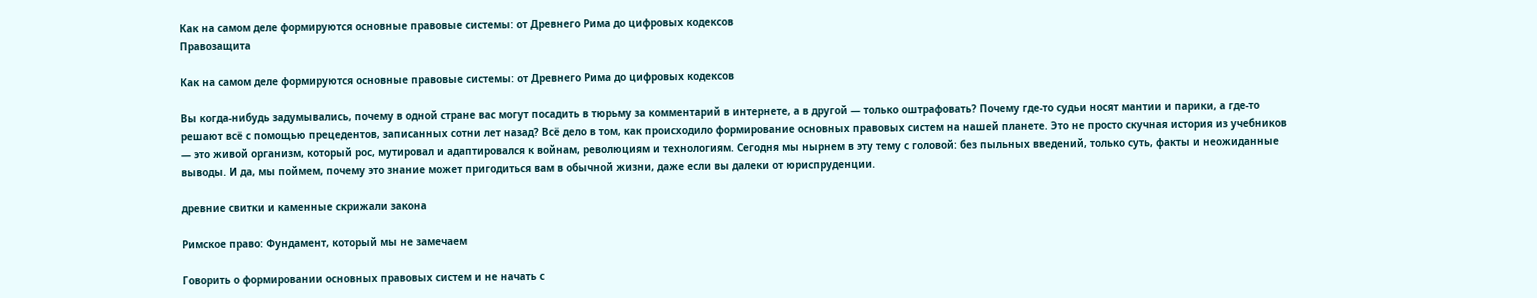Как на самом деле формируются основные правовые системы: от Древнего Рима до цифровых кодексов
Правозащита

Как на самом деле формируются основные правовые системы: от Древнего Рима до цифровых кодексов

Вы когда-нибудь задумывались, почему в одной стране вас могут посадить в тюрьму за комментарий в интернете, а в другой — только оштрафовать? Почему где-то судьи носят мантии и парики, а где-то решают всё с помощью прецедентов, записанных сотни лет назад? Всё дело в том, как происходило формирование основных правовых систем на нашей планете. Это не просто скучная история из учебников — это живой организм, который рос, мутировал и адаптировался к войнам, революциям и технологиям. Сегодня мы нырнем в эту тему с головой: без пыльных введений, только суть, факты и неожиданные выводы. И да, мы поймем, почему это знание может пригодиться вам в обычной жизни, даже если вы далеки от юриспруденции.

древние свитки и каменные скрижали закона

Римское право: Фундамент, который мы не замечаем

Говорить о формировании основных правовых систем и не начать с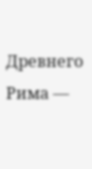Древнего Рима —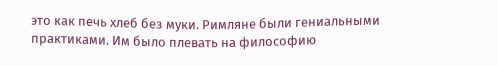это как печь хлеб без муки. Римляне были гениальными практиками. Им было плевать на философию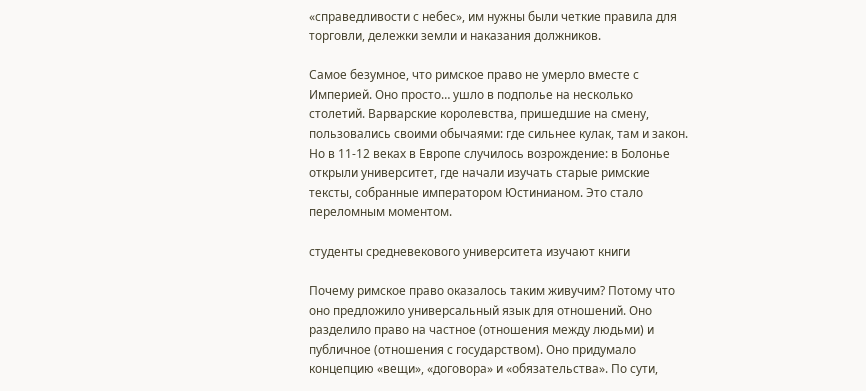«справедливости с небес», им нужны были четкие правила для торговли, дележки земли и наказания должников.

Самое безумное, что римское право не умерло вместе с Империей. Оно просто… ушло в подполье на несколько столетий. Варварские королевства, пришедшие на смену, пользовались своими обычаями: где сильнее кулак, там и закон. Но в 11-12 веках в Европе случилось возрождение: в Болонье открыли университет, где начали изучать старые римские тексты, собранные императором Юстинианом. Это стало переломным моментом.

студенты средневекового университета изучают книги

Почему римское право оказалось таким живучим? Потому что оно предложило универсальный язык для отношений. Оно разделило право на частное (отношения между людьми) и публичное (отношения с государством). Оно придумало концепцию «вещи», «договора» и «обязательства». По сути,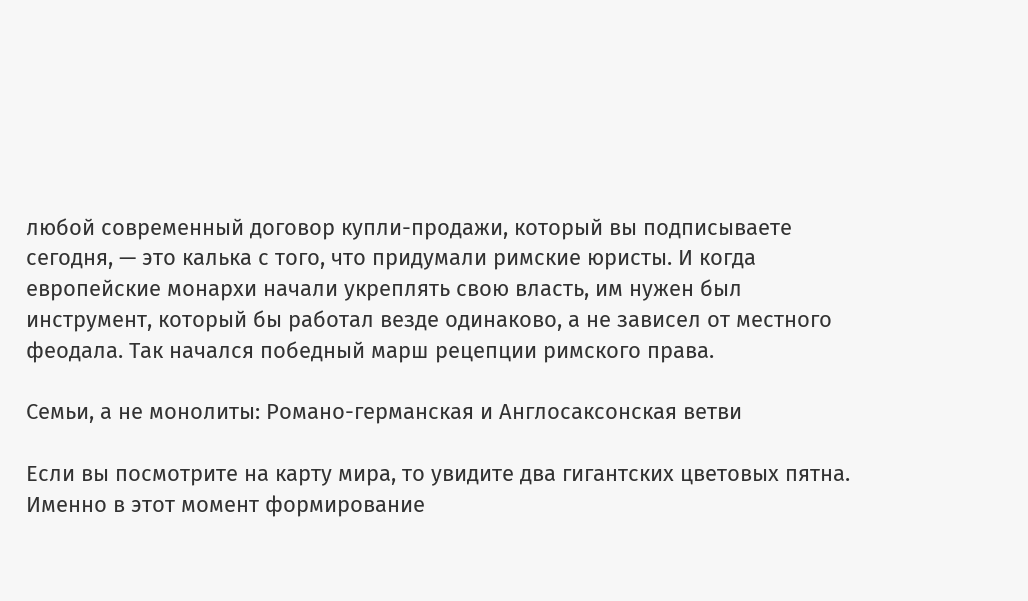любой современный договор купли-продажи, который вы подписываете сегодня, — это калька с того, что придумали римские юристы. И когда европейские монархи начали укреплять свою власть, им нужен был инструмент, который бы работал везде одинаково, а не зависел от местного феодала. Так начался победный марш рецепции римского права.

Семьи, а не монолиты: Романо-германская и Англосаксонская ветви

Если вы посмотрите на карту мира, то увидите два гигантских цветовых пятна. Именно в этот момент формирование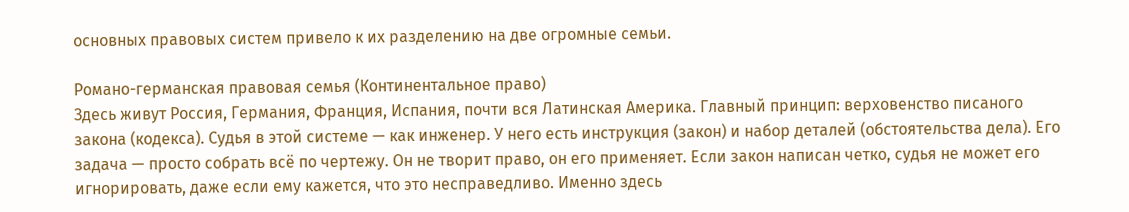основных правовых систем привело к их разделению на две огромные семьи.

Романо-германская правовая семья (Континентальное право)
Здесь живут Россия, Германия, Франция, Испания, почти вся Латинская Америка. Главный принцип: верховенство писаного закона (кодекса). Судья в этой системе — как инженер. У него есть инструкция (закон) и набор деталей (обстоятельства дела). Его задача — просто собрать всё по чертежу. Он не творит право, он его применяет. Если закон написан четко, судья не может его игнорировать, даже если ему кажется, что это несправедливо. Именно здесь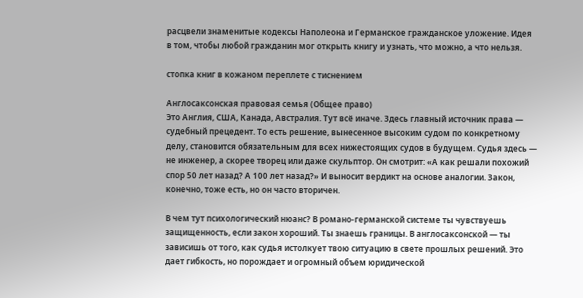расцвели знаменитые кодексы Наполеона и Германское гражданское уложение. Идея в том, чтобы любой гражданин мог открыть книгу и узнать, что можно, а что нельзя.

стопка книг в кожаном переплете с тиснением

Англосаксонская правовая семья (Общее право)
Это Англия, США, Канада, Австралия. Тут всё иначе. Здесь главный источник права — судебный прецедент. То есть решение, вынесенное высоким судом по конкретному делу, становится обязательным для всех нижестоящих судов в будущем. Судья здесь — не инженер, а скорее творец или даже скульптор. Он смотрит: «А как решали похожий спор 50 лет назад? А 100 лет назад?» И выносит вердикт на основе аналогии. Закон, конечно, тоже есть, но он часто вторичен.

В чем тут психологический нюанс? В романо-германской системе ты чувствуешь защищенность, если закон хороший. Ты знаешь границы. В англосаксонской — ты зависишь от того, как судья истолкует твою ситуацию в свете прошлых решений. Это дает гибкость, но порождает и огромный объем юридической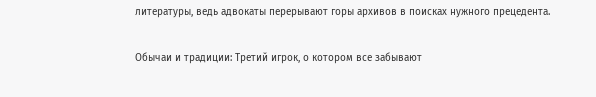литературы, ведь адвокаты перерывают горы архивов в поисках нужного прецедента.

Обычаи и традиции: Третий игрок, о котором все забывают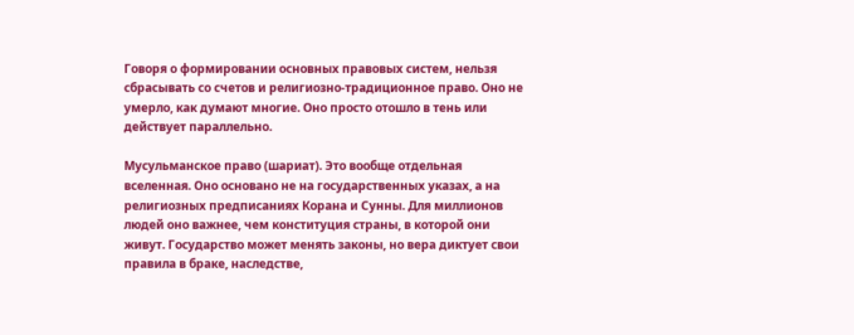Говоря о формировании основных правовых систем, нельзя сбрасывать со счетов и религиозно-традиционное право. Оно не умерло, как думают многие. Оно просто отошло в тень или действует параллельно.

Мусульманское право (шариат). Это вообще отдельная вселенная. Оно основано не на государственных указах, а на религиозных предписаниях Корана и Сунны. Для миллионов людей оно важнее, чем конституция страны, в которой они живут. Государство может менять законы, но вера диктует свои правила в браке, наследстве,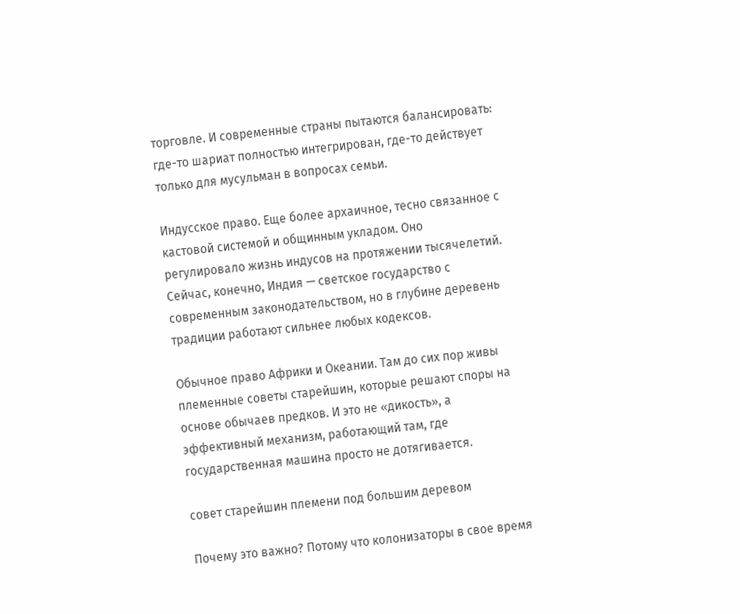торговле. И современные страны пытаются балансировать: где-то шариат полностью интегрирован, где-то действует только для мусульман в вопросах семьи.

Индусское право. Еще более архаичное, тесно связанное с кастовой системой и общинным укладом. Оно регулировало жизнь индусов на протяжении тысячелетий. Сейчас, конечно, Индия — светское государство с современным законодательством, но в глубине деревень традиции работают сильнее любых кодексов.

Обычное право Африки и Океании. Там до сих пор живы племенные советы старейшин, которые решают споры на основе обычаев предков. И это не «дикость», а эффективный механизм, работающий там, где государственная машина просто не дотягивается.

совет старейшин племени под большим деревом

Почему это важно? Потому что колонизаторы в свое время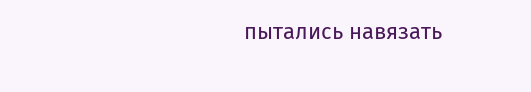пытались навязать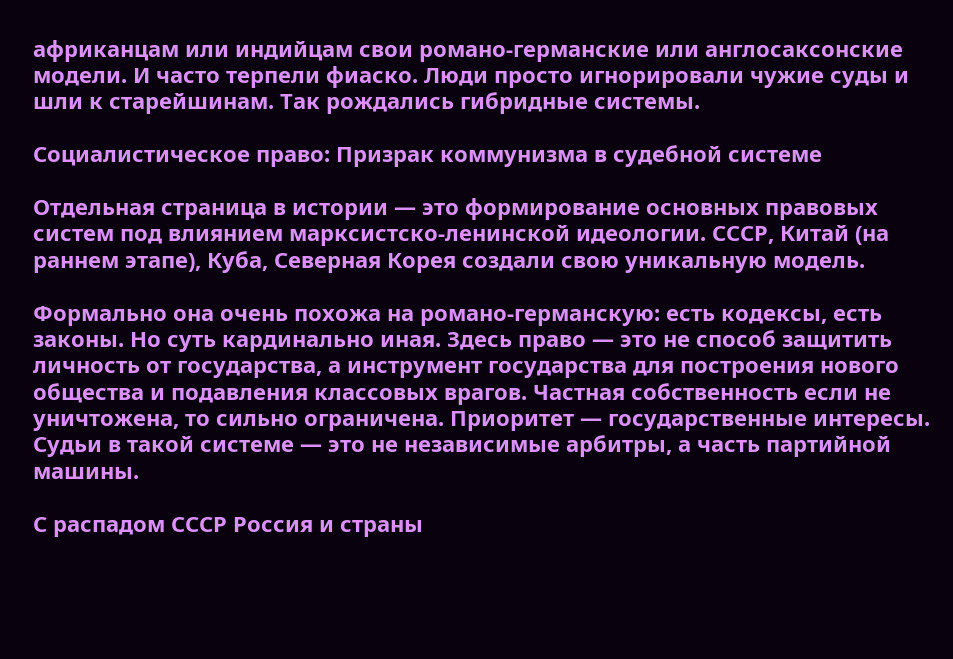африканцам или индийцам свои романо-германские или англосаксонские модели. И часто терпели фиаско. Люди просто игнорировали чужие суды и шли к старейшинам. Так рождались гибридные системы.

Социалистическое право: Призрак коммунизма в судебной системе

Отдельная страница в истории — это формирование основных правовых систем под влиянием марксистско-ленинской идеологии. СССР, Китай (на раннем этапе), Куба, Северная Корея создали свою уникальную модель.

Формально она очень похожа на романо-германскую: есть кодексы, есть законы. Но суть кардинально иная. Здесь право — это не способ защитить личность от государства, а инструмент государства для построения нового общества и подавления классовых врагов. Частная собственность если не уничтожена, то сильно ограничена. Приоритет — государственные интересы. Судьи в такой системе — это не независимые арбитры, а часть партийной машины.

С распадом СССР Россия и страны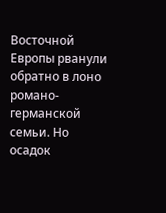Восточной Европы рванули обратно в лоно романо-германской семьи. Но осадок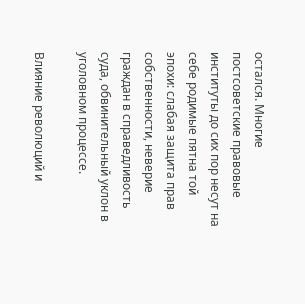остался. Многие постсоветские правовые институты до сих пор несут на себе родимые пятна той эпохи: слабая защита прав собственности, неверие граждан в справедливость суда, обвинительный уклон в уголовном процессе.

Влияние революций и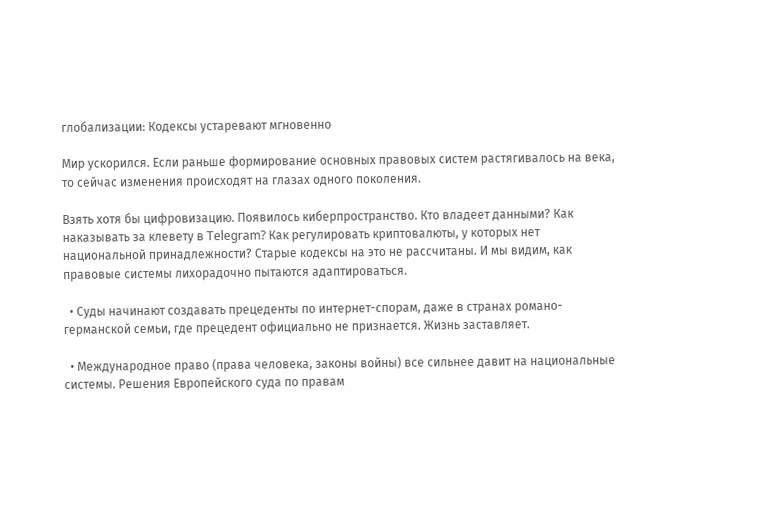глобализации: Кодексы устаревают мгновенно

Мир ускорился. Если раньше формирование основных правовых систем растягивалось на века, то сейчас изменения происходят на глазах одного поколения.

Взять хотя бы цифровизацию. Появилось киберпространство. Кто владеет данными? Как наказывать за клевету в Telegram? Как регулировать криптовалюты, у которых нет национальной принадлежности? Старые кодексы на это не рассчитаны. И мы видим, как правовые системы лихорадочно пытаются адаптироваться.

  • Суды начинают создавать прецеденты по интернет-спорам, даже в странах романо-германской семьи, где прецедент официально не признается. Жизнь заставляет.

  • Международное право (права человека, законы войны) все сильнее давит на национальные системы. Решения Европейского суда по правам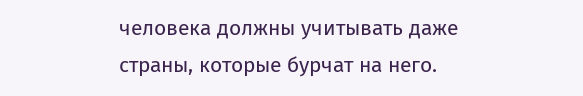человека должны учитывать даже страны, которые бурчат на него.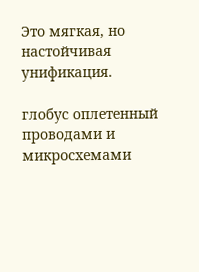Это мягкая, но настойчивая унификация.

глобус оплетенный проводами и микросхемами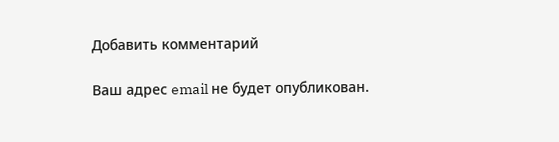Добавить комментарий

Ваш адрес email не будет опубликован.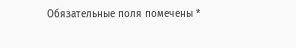Обязательные поля помечены *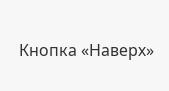Кнопка «Наверх»